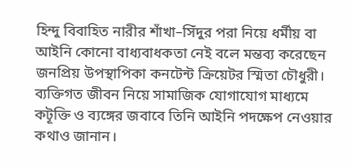হিন্দু বিবাহিত নারীর শাঁখা–সিঁদুর পরা নিয়ে ধর্মীয় বা আইনি কোনো বাধ্যবাধকতা নেই বলে মন্তব্য করেছেন জনপ্রিয় উপস্থাপিকা কনটেন্ট ক্রিয়েটর স্মিতা চৌধুরী। ব্যক্তিগত জীবন নিয়ে সামাজিক যোগাযোগ মাধ্যমে কটূক্তি ও ব্যঙ্গের জবাবে তিনি আইনি পদক্ষেপ নেওয়ার কথাও জানান।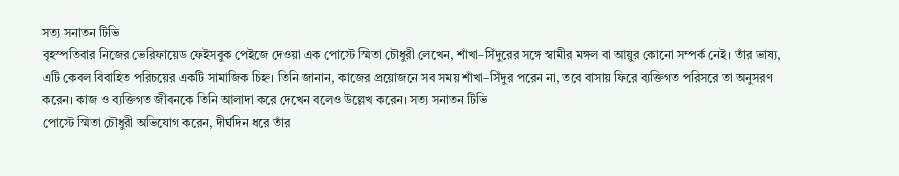সত্য সনাতন টিভি
বৃহস্পতিবার নিজের ভেরিফায়েড ফেইসবুক পেইজে দেওয়া এক পোস্টে স্মিতা চৌধুরী লেখেন, শাঁখা–সিঁদুরের সঙ্গে স্বামীর মঙ্গল বা আয়ুর কোনো সম্পর্ক নেই। তাঁর ভাষ্য, এটি কেবল বিবাহিত পরিচয়ের একটি সামাজিক চিহ্ন। তিনি জানান, কাজের প্রয়োজনে সব সময় শাঁখা–সিঁদুর পরেন না, তবে বাসায় ফিরে ব্যক্তিগত পরিসরে তা অনুসরণ করেন। কাজ ও ব্যক্তিগত জীবনকে তিনি আলাদা করে দেখেন বলেও উল্লেখ করেন। সত্য সনাতন টিভি
পোস্টে স্মিতা চৌধুরী অভিযোগ করেন, দীর্ঘদিন ধরে তাঁর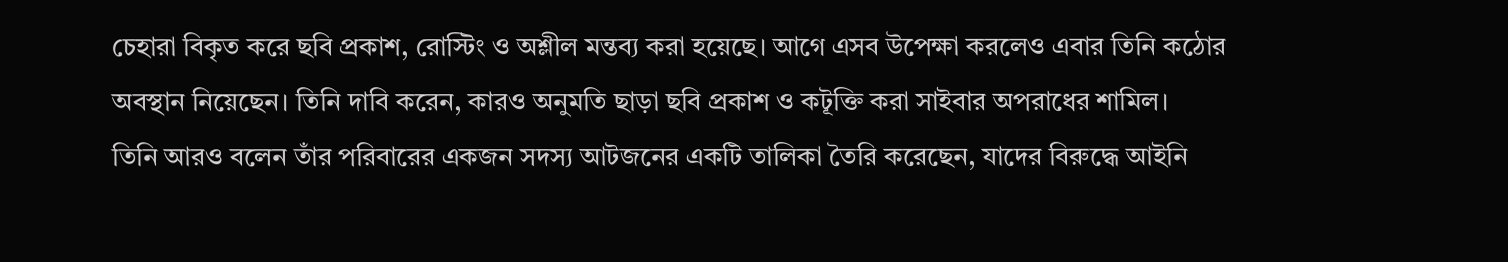চেহারা বিকৃত করে ছবি প্রকাশ, রোস্টিং ও অশ্লীল মন্তব্য করা হয়েছে। আগে এসব উপেক্ষা করলেও এবার তিনি কঠোর অবস্থান নিয়েছেন। তিনি দাবি করেন, কারও অনুমতি ছাড়া ছবি প্রকাশ ও কটূক্তি করা সাইবার অপরাধের শামিল।
তিনি আরও বলেন তাঁর পরিবারের একজন সদস্য আটজনের একটি তালিকা তৈরি করেছেন, যাদের বিরুদ্ধে আইনি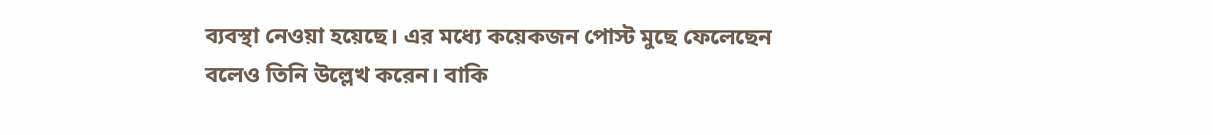ব্যবস্থা নেওয়া হয়েছে। এর মধ্যে কয়েকজন পোস্ট মুছে ফেলেছেন বলেও তিনি উল্লেখ করেন। বাকি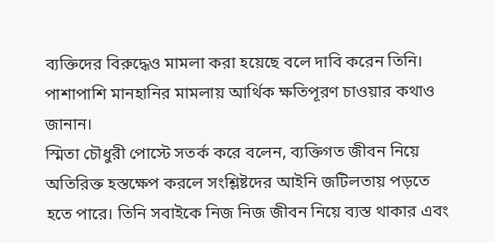ব্যক্তিদের বিরুদ্ধেও মামলা করা হয়েছে বলে দাবি করেন তিনি। পাশাপাশি মানহানির মামলায় আর্থিক ক্ষতিপূরণ চাওয়ার কথাও জানান।
স্মিতা চৌধুরী পোস্টে সতর্ক করে বলেন, ব্যক্তিগত জীবন নিয়ে অতিরিক্ত হস্তক্ষেপ করলে সংশ্লিষ্টদের আইনি জটিলতায় পড়তে হতে পারে। তিনি সবাইকে নিজ নিজ জীবন নিয়ে ব্যস্ত থাকার এবং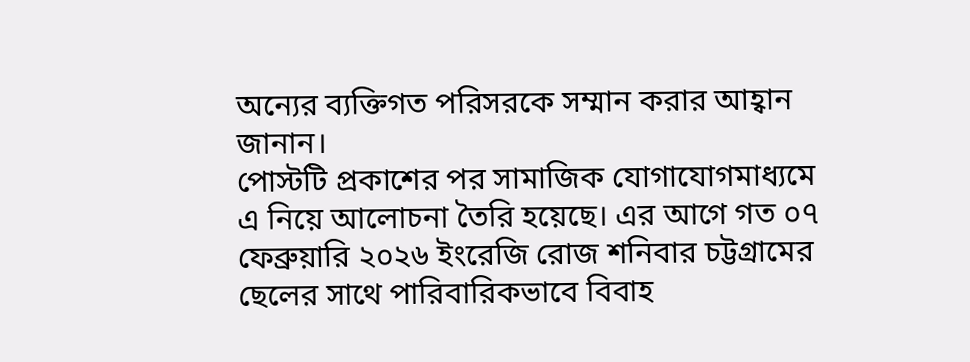অন্যের ব্যক্তিগত পরিসরকে সম্মান করার আহ্বান জানান।
পোস্টটি প্রকাশের পর সামাজিক যোগাযোগমাধ্যমে এ নিয়ে আলোচনা তৈরি হয়েছে। এর আগে গত ০৭ ফেব্রুয়ারি ২০২৬ ইংরেজি রোজ শনিবার চট্টগ্রামের ছেলের সাথে পারিবারিকভাবে বিবাহ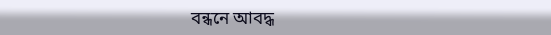বন্ধনে আবদ্ধ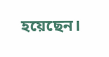হয়েছেন।